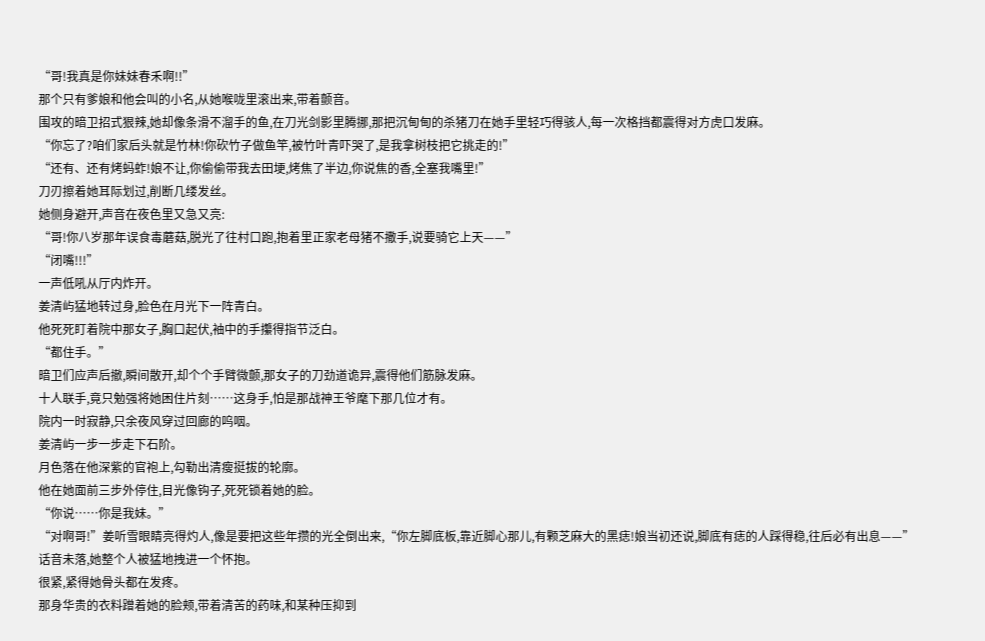“哥!我真是你妹妹春禾啊!!”
那个只有爹娘和他会叫的小名,从她喉咙里滚出来,带着颤音。
围攻的暗卫招式狠辣,她却像条滑不溜手的鱼,在刀光剑影里腾挪,那把沉甸甸的杀猪刀在她手里轻巧得骇人,每一次格挡都震得对方虎口发麻。
“你忘了?咱们家后头就是竹林!你砍竹子做鱼竿,被竹叶青吓哭了,是我拿树枝把它挑走的!”
“还有、还有烤蚂蚱!娘不让,你偷偷带我去田埂,烤焦了半边,你说焦的香,全塞我嘴里!”
刀刃擦着她耳际划过,削断几缕发丝。
她侧身避开,声音在夜色里又急又亮:
“哥!你八岁那年误食毒蘑菇,脱光了往村口跑,抱着里正家老母猪不撒手,说要骑它上天——”
“闭嘴!!!”
一声低吼从厅内炸开。
姜清屿猛地转过身,脸色在月光下一阵青白。
他死死盯着院中那女子,胸口起伏,袖中的手攥得指节泛白。
“都住手。”
暗卫们应声后撤,瞬间散开,却个个手臂微颤,那女子的刀劲道诡异,震得他们筋脉发麻。
十人联手,竟只勉强将她困住片刻……这身手,怕是那战神王爷麾下那几位才有。
院内一时寂静,只余夜风穿过回廊的呜咽。
姜清屿一步一步走下石阶。
月色落在他深紫的官袍上,勾勒出清瘦挺拔的轮廓。
他在她面前三步外停住,目光像钩子,死死锁着她的脸。
“你说……你是我妹。”
“对啊哥!”姜听雪眼睛亮得灼人,像是要把这些年攒的光全倒出来,“你左脚底板,靠近脚心那儿,有颗芝麻大的黑痣!娘当初还说,脚底有痣的人踩得稳,往后必有出息——”
话音未落,她整个人被猛地拽进一个怀抱。
很紧,紧得她骨头都在发疼。
那身华贵的衣料蹭着她的脸颊,带着清苦的药味,和某种压抑到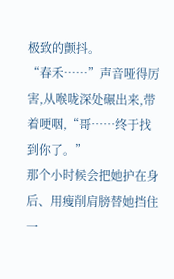极致的颤抖。
“春禾……”声音哑得厉害,从喉咙深处碾出来,带着哽咽,“哥……终于找到你了。”
那个小时候会把她护在身后、用瘦削肩膀替她挡住一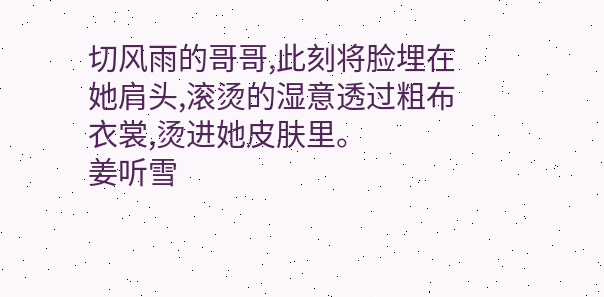切风雨的哥哥,此刻将脸埋在她肩头,滚烫的湿意透过粗布衣裳,烫进她皮肤里。
姜听雪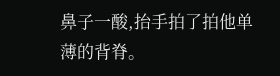鼻子一酸,抬手拍了拍他单薄的背脊。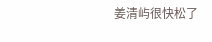姜清屿很快松了